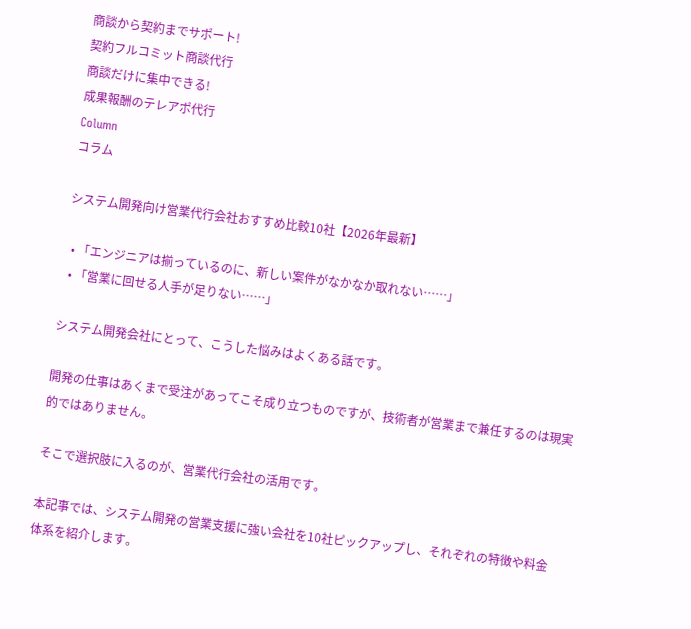商談から契約までサポート!
契約フルコミット商談代行
商談だけに集中できる!
成果報酬のテレアポ代行
Column
コラム

システム開発向け営業代行会社おすすめ比較10社【2026年最新】

  • 「エンジニアは揃っているのに、新しい案件がなかなか取れない……」
  • 「営業に回せる人手が足りない……」

システム開発会社にとって、こうした悩みはよくある話です。

開発の仕事はあくまで受注があってこそ成り立つものですが、技術者が営業まで兼任するのは現実的ではありません。

そこで選択肢に入るのが、営業代行会社の活用です。

本記事では、システム開発の営業支援に強い会社を10社ピックアップし、それぞれの特徴や料金体系を紹介します。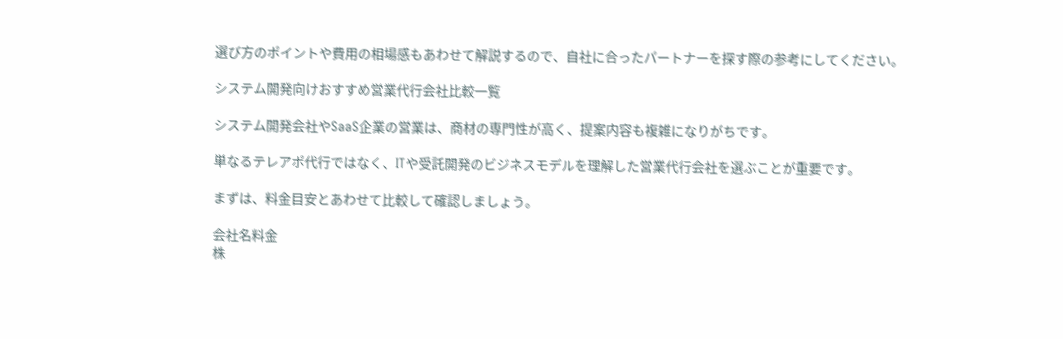選び方のポイントや費用の相場感もあわせて解説するので、自社に合ったパートナーを探す際の参考にしてください。

システム開発向けおすすめ営業代行会社比較一覧

システム開発会社やSaaS企業の営業は、商材の専門性が高く、提案内容も複雑になりがちです。

単なるテレアポ代行ではなく、ITや受託開発のビジネスモデルを理解した営業代行会社を選ぶことが重要です。

まずは、料金目安とあわせて比較して確認しましょう。

会社名料金
株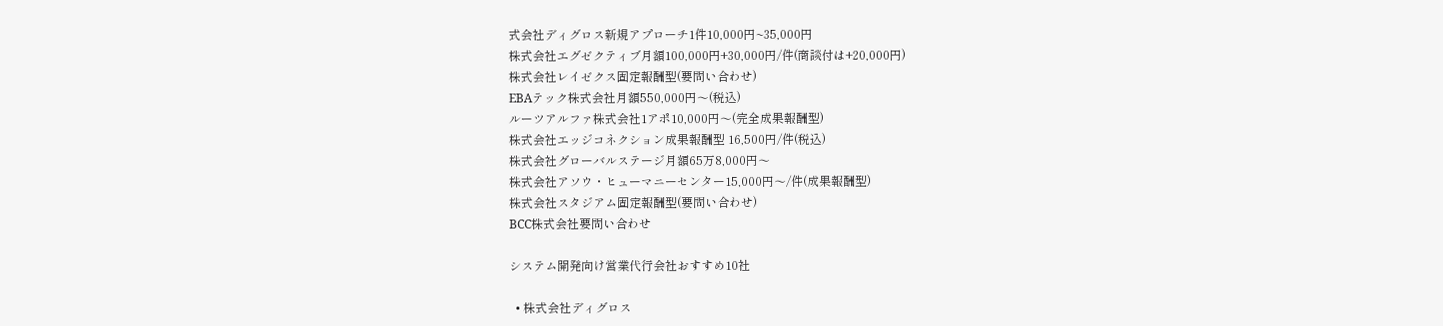式会社ディグロス新規アプローチ1件10,000円~35,000円
株式会社エグゼクティブ月額100,000円+30,000円/件(商談付は+20,000円)
株式会社レイゼクス固定報酬型(要問い合わせ)
EBAテック株式会社月額550,000円〜(税込)
ルーツアルファ株式会社1アポ10,000円〜(完全成果報酬型)
株式会社エッジコネクション成果報酬型 16,500円/件(税込)
株式会社グローバルステージ月額65万8,000円〜
株式会社アソウ・ヒューマニーセンター15,000円〜/件(成果報酬型)
株式会社スタジアム固定報酬型(要問い合わせ)
BCC株式会社要問い合わせ

システム開発向け営業代行会社おすすめ10社

  • 株式会社ディグロス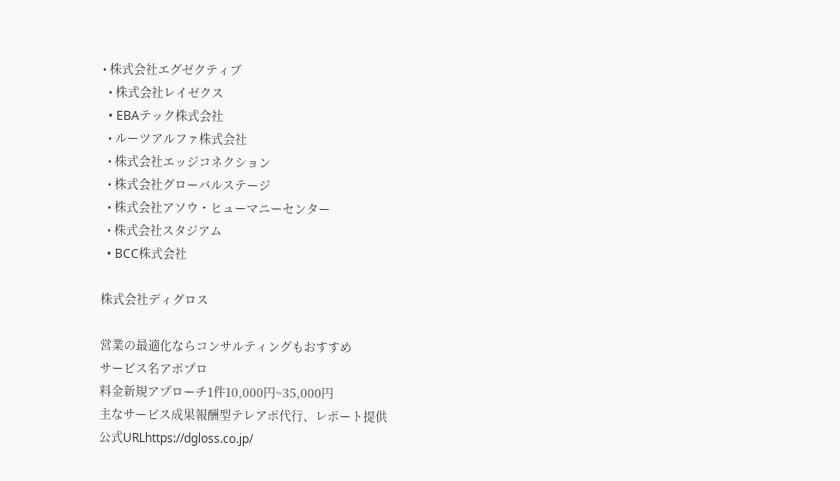• 株式会社エグゼクティブ
  • 株式会社レイゼクス
  • EBAテック株式会社
  • ルーツアルファ株式会社
  • 株式会社エッジコネクション
  • 株式会社グローバルステージ
  • 株式会社アソウ・ヒューマニーセンター
  • 株式会社スタジアム
  • BCC株式会社

株式会社ディグロス

営業の最適化ならコンサルティングもおすすめ
サービス名アポプロ
料金新規アプローチ1件10,000円~35,000円
主なサービス成果報酬型テレアポ代行、レポート提供
公式URLhttps://dgloss.co.jp/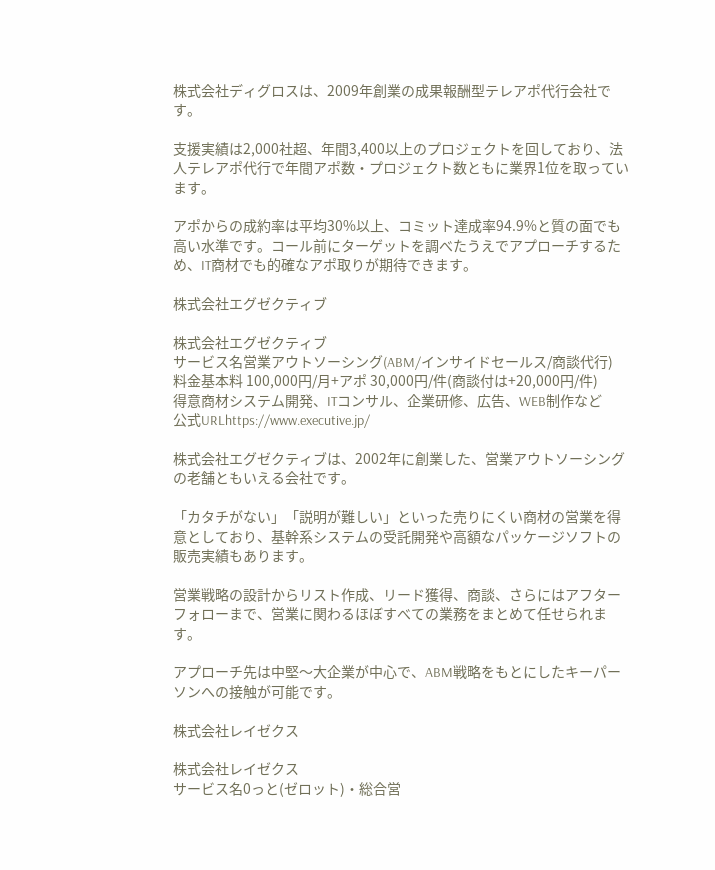株式会社ディグロスは、2009年創業の成果報酬型テレアポ代行会社です。

支援実績は2,000社超、年間3,400以上のプロジェクトを回しており、法人テレアポ代行で年間アポ数・プロジェクト数ともに業界1位を取っています。

アポからの成約率は平均30%以上、コミット達成率94.9%と質の面でも高い水準です。コール前にターゲットを調べたうえでアプローチするため、IT商材でも的確なアポ取りが期待できます。

株式会社エグゼクティブ

株式会社エグゼクティブ
サービス名営業アウトソーシング(ABM/インサイドセールス/商談代行)
料金基本料 100,000円/月+アポ 30,000円/件(商談付は+20,000円/件)
得意商材システム開発、ITコンサル、企業研修、広告、WEB制作など
公式URLhttps://www.executive.jp/

株式会社エグゼクティブは、2002年に創業した、営業アウトソーシングの老舗ともいえる会社です。

「カタチがない」「説明が難しい」といった売りにくい商材の営業を得意としており、基幹系システムの受託開発や高額なパッケージソフトの販売実績もあります。

営業戦略の設計からリスト作成、リード獲得、商談、さらにはアフターフォローまで、営業に関わるほぼすべての業務をまとめて任せられます。

アプローチ先は中堅〜大企業が中心で、ABM戦略をもとにしたキーパーソンへの接触が可能です。

株式会社レイゼクス

株式会社レイゼクス
サービス名0っと(ゼロット)・総合営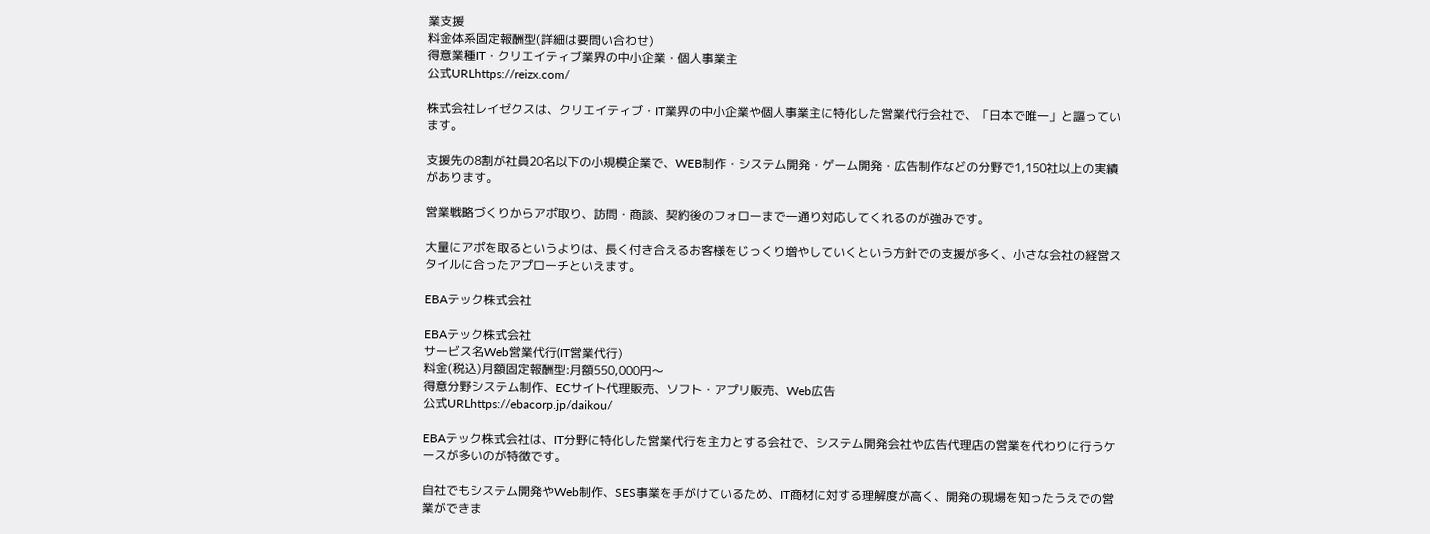業支援
料金体系固定報酬型(詳細は要問い合わせ)
得意業種IT・クリエイティブ業界の中小企業・個人事業主
公式URLhttps://reizx.com/

株式会社レイゼクスは、クリエイティブ・IT業界の中小企業や個人事業主に特化した営業代行会社で、「日本で唯一」と謳っています。

支援先の8割が社員20名以下の小規模企業で、WEB制作・システム開発・ゲーム開発・広告制作などの分野で1,150社以上の実績があります。

営業戦略づくりからアポ取り、訪問・商談、契約後のフォローまで一通り対応してくれるのが強みです。

大量にアポを取るというよりは、長く付き合えるお客様をじっくり増やしていくという方針での支援が多く、小さな会社の経営スタイルに合ったアプローチといえます。

EBAテック株式会社

EBAテック株式会社
サービス名Web営業代行(IT営業代行)
料金(税込)月額固定報酬型:月額550,000円〜
得意分野システム制作、ECサイト代理販売、ソフト・アプリ販売、Web広告
公式URLhttps://ebacorp.jp/daikou/

EBAテック株式会社は、IT分野に特化した営業代行を主力とする会社で、システム開発会社や広告代理店の営業を代わりに行うケースが多いのが特徴です。

自社でもシステム開発やWeb制作、SES事業を手がけているため、IT商材に対する理解度が高く、開発の現場を知ったうえでの営業ができま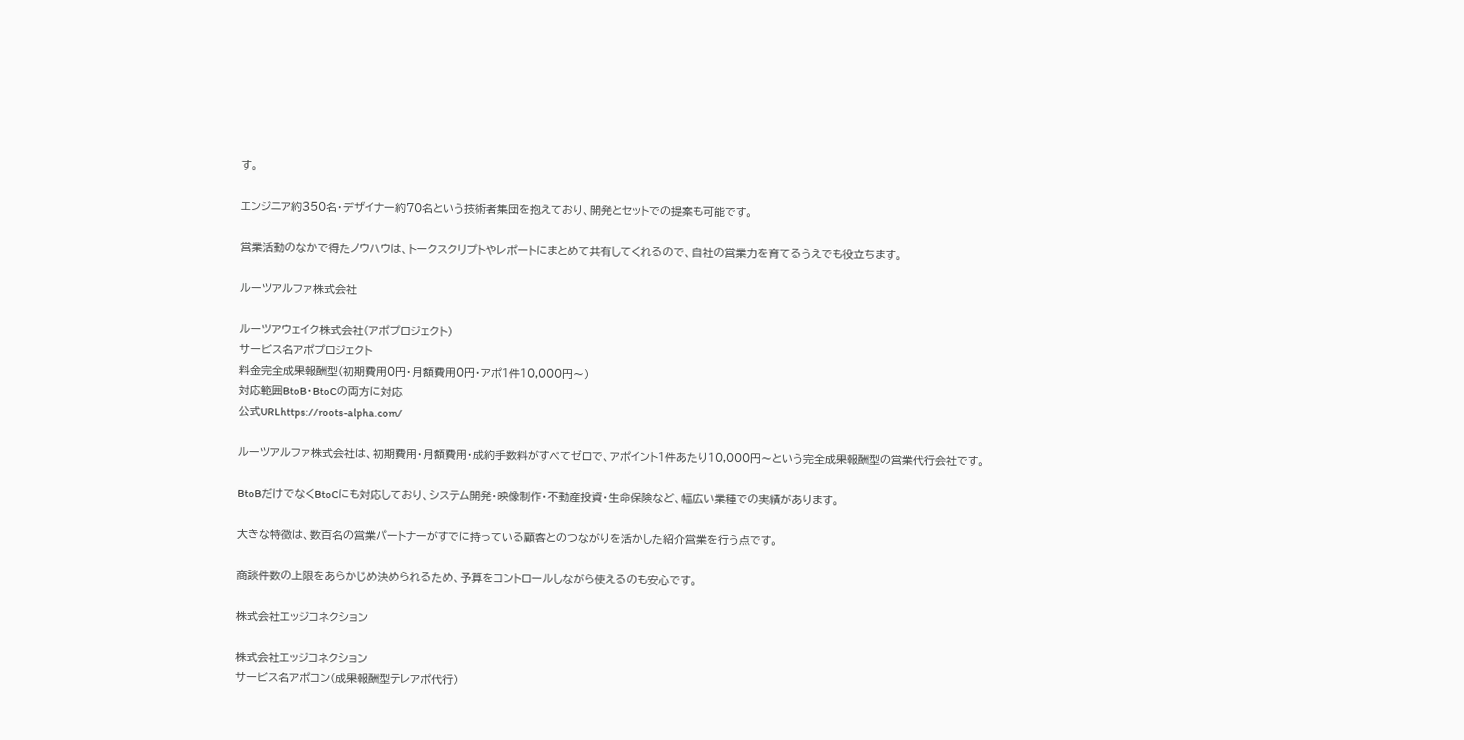す。

エンジニア約350名・デザイナー約70名という技術者集団を抱えており、開発とセットでの提案も可能です。

営業活動のなかで得たノウハウは、トークスクリプトやレポートにまとめて共有してくれるので、自社の営業力を育てるうえでも役立ちます。

ルーツアルファ株式会社

ルーツアウェイク株式会社(アポプロジェクト)
サービス名アポプロジェクト
料金完全成果報酬型(初期費用0円・月額費用0円・アポ1件10,000円〜)
対応範囲BtoB・BtoCの両方に対応
公式URLhttps://roots-alpha.com/

ルーツアルファ株式会社は、初期費用・月額費用・成約手数料がすべてゼロで、アポイント1件あたり10,000円〜という完全成果報酬型の営業代行会社です。

BtoBだけでなくBtoCにも対応しており、システム開発・映像制作・不動産投資・生命保険など、幅広い業種での実績があります。

大きな特徴は、数百名の営業パートナーがすでに持っている顧客とのつながりを活かした紹介営業を行う点です。

商談件数の上限をあらかじめ決められるため、予算をコントロールしながら使えるのも安心です。

株式会社エッジコネクション

株式会社エッジコネクション
サービス名アポコン(成果報酬型テレアポ代行)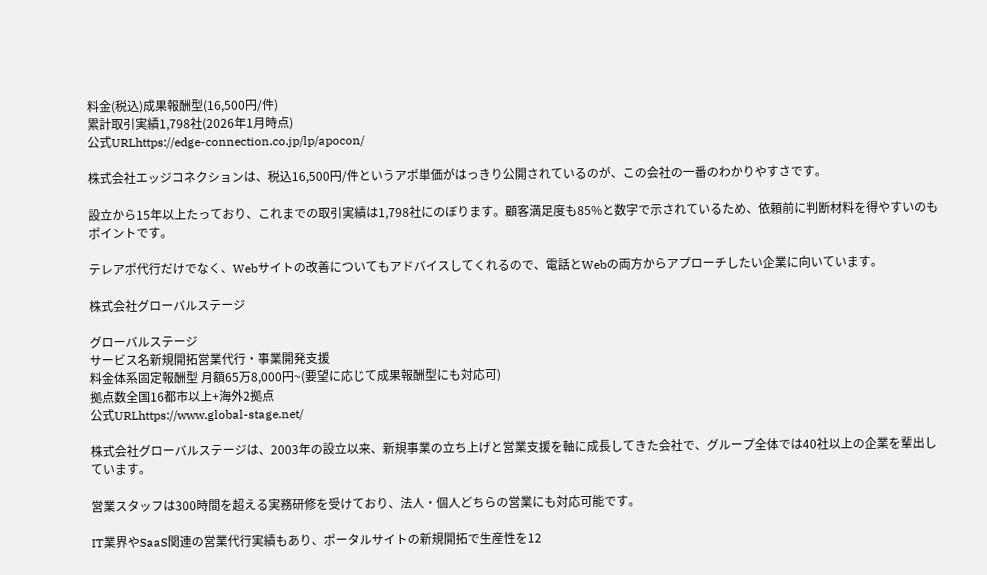料金(税込)成果報酬型(16,500円/件)
累計取引実績1,798社(2026年1月時点)
公式URLhttps://edge-connection.co.jp/lp/apocon/

株式会社エッジコネクションは、税込16,500円/件というアポ単価がはっきり公開されているのが、この会社の一番のわかりやすさです。

設立から15年以上たっており、これまでの取引実績は1,798社にのぼります。顧客満足度も85%と数字で示されているため、依頼前に判断材料を得やすいのもポイントです。

テレアポ代行だけでなく、Webサイトの改善についてもアドバイスしてくれるので、電話とWebの両方からアプローチしたい企業に向いています。

株式会社グローバルステージ

グローバルステージ
サービス名新規開拓営業代行・事業開発支援
料金体系固定報酬型 月額65万8,000円~(要望に応じて成果報酬型にも対応可)
拠点数全国16都市以上+海外2拠点
公式URLhttps://www.global-stage.net/

株式会社グローバルステージは、2003年の設立以来、新規事業の立ち上げと営業支援を軸に成長してきた会社で、グループ全体では40社以上の企業を輩出しています。

営業スタッフは300時間を超える実務研修を受けており、法人・個人どちらの営業にも対応可能です。

IT業界やSaaS関連の営業代行実績もあり、ポータルサイトの新規開拓で生産性を12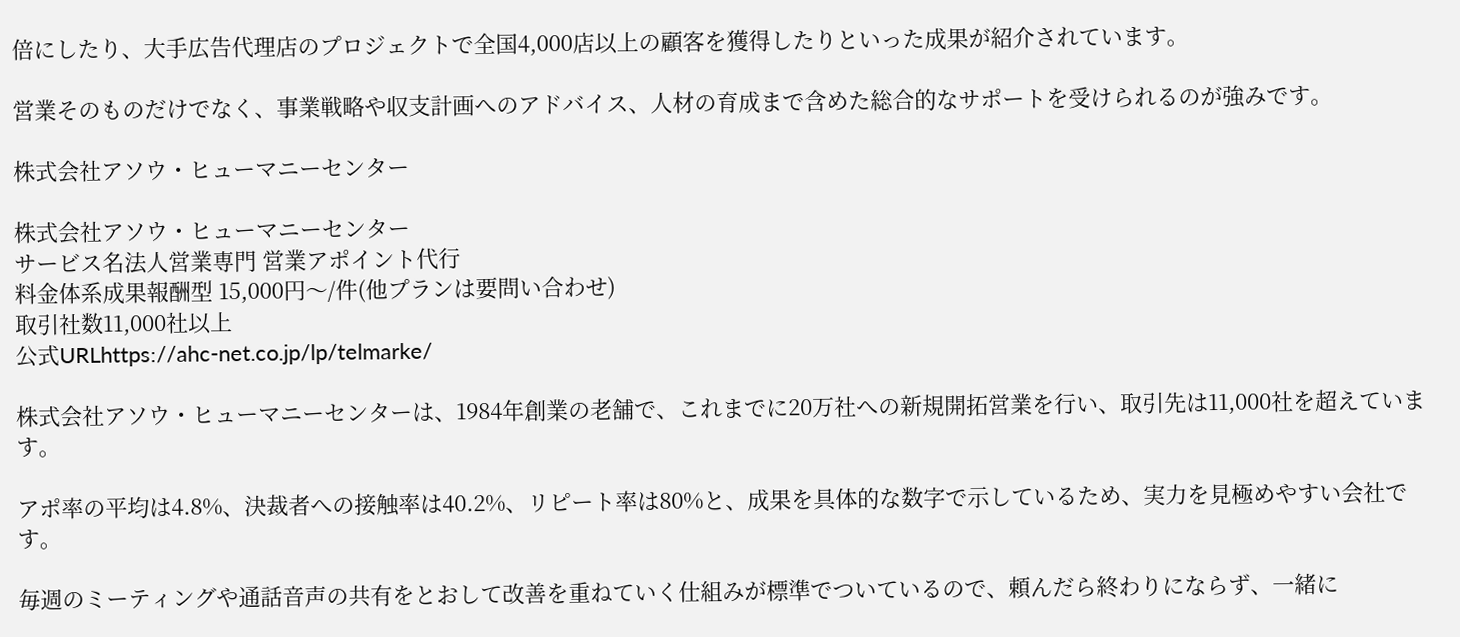倍にしたり、大手広告代理店のプロジェクトで全国4,000店以上の顧客を獲得したりといった成果が紹介されています。

営業そのものだけでなく、事業戦略や収支計画へのアドバイス、人材の育成まで含めた総合的なサポートを受けられるのが強みです。

株式会社アソウ・ヒューマニーセンター

株式会社アソウ・ヒューマニーセンター
サービス名法人営業専門 営業アポイント代行
料金体系成果報酬型 15,000円〜/件(他プランは要問い合わせ)
取引社数11,000社以上
公式URLhttps://ahc-net.co.jp/lp/telmarke/

株式会社アソウ・ヒューマニーセンターは、1984年創業の老舗で、これまでに20万社への新規開拓営業を行い、取引先は11,000社を超えています。

アポ率の平均は4.8%、決裁者への接触率は40.2%、リピート率は80%と、成果を具体的な数字で示しているため、実力を見極めやすい会社です。

毎週のミーティングや通話音声の共有をとおして改善を重ねていく仕組みが標準でついているので、頼んだら終わりにならず、一緒に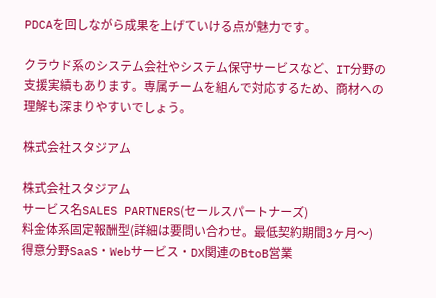PDCAを回しながら成果を上げていける点が魅力です。

クラウド系のシステム会社やシステム保守サービスなど、IT分野の支援実績もあります。専属チームを組んで対応するため、商材への理解も深まりやすいでしょう。

株式会社スタジアム

株式会社スタジアム
サービス名SALES PARTNERS(セールスパートナーズ)
料金体系固定報酬型(詳細は要問い合わせ。最低契約期間3ヶ月〜)
得意分野SaaS・Webサービス・DX関連のBtoB営業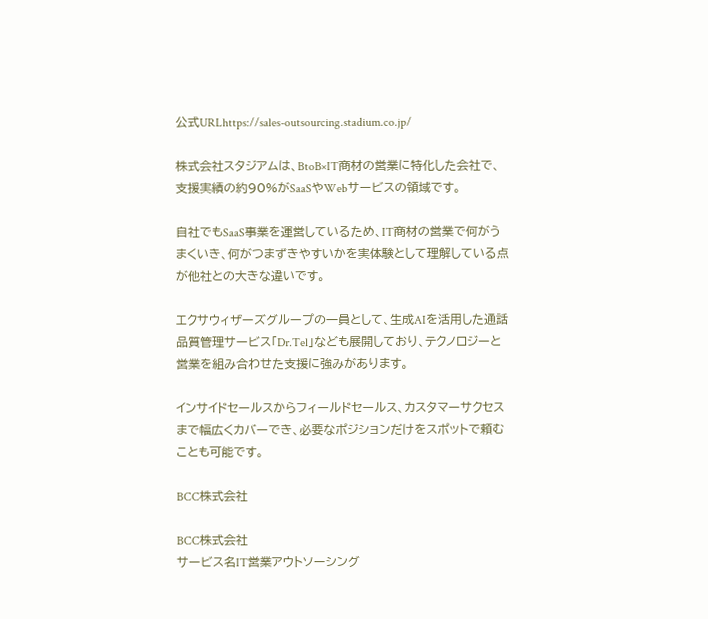公式URLhttps://sales-outsourcing.stadium.co.jp/

株式会社スタジアムは、BtoB×IT商材の営業に特化した会社で、支援実績の約90%がSaaSやWebサービスの領域です。

自社でもSaaS事業を運営しているため、IT商材の営業で何がうまくいき、何がつまずきやすいかを実体験として理解している点が他社との大きな違いです。

エクサウィザーズグループの一員として、生成AIを活用した通話品質管理サービス「Dr.Tel」なども展開しており、テクノロジーと営業を組み合わせた支援に強みがあります。

インサイドセールスからフィールドセールス、カスタマーサクセスまで幅広くカバーでき、必要なポジションだけをスポットで頼むことも可能です。

BCC株式会社

BCC株式会社
サービス名IT営業アウトソーシング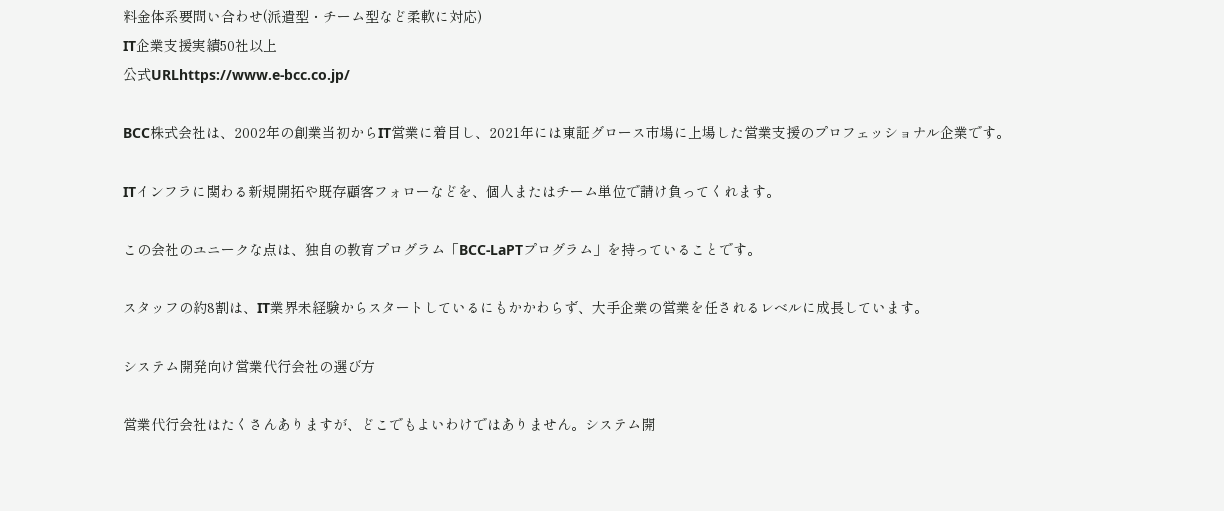料金体系要問い合わせ(派遣型・チーム型など柔軟に対応)
IT企業支援実績50社以上
公式URLhttps://www.e-bcc.co.jp/

BCC株式会社は、2002年の創業当初からIT営業に着目し、2021年には東証グロース市場に上場した営業支援のプロフェッショナル企業です。

ITインフラに関わる新規開拓や既存顧客フォローなどを、個人またはチーム単位で請け負ってくれます。

この会社のユニークな点は、独自の教育プログラム「BCC-LaPTプログラム」を持っていることです。

スタッフの約8割は、IT業界未経験からスタートしているにもかかわらず、大手企業の営業を任されるレベルに成長しています。

システム開発向け営業代行会社の選び方

営業代行会社はたくさんありますが、どこでもよいわけではありません。システム開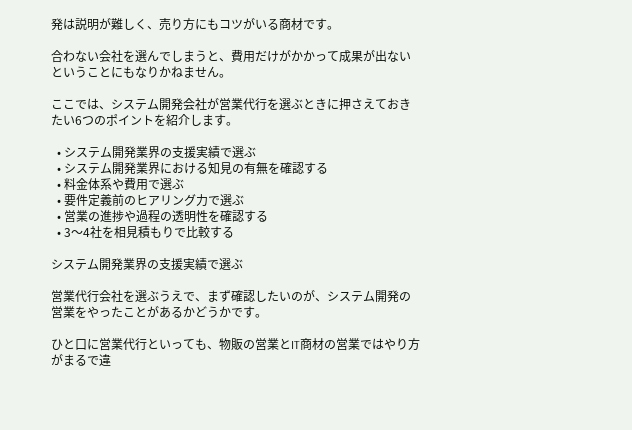発は説明が難しく、売り方にもコツがいる商材です。

合わない会社を選んでしまうと、費用だけがかかって成果が出ないということにもなりかねません。

ここでは、システム開発会社が営業代行を選ぶときに押さえておきたい6つのポイントを紹介します。

  • システム開発業界の支援実績で選ぶ
  • システム開発業界における知見の有無を確認する
  • 料金体系や費用で選ぶ
  • 要件定義前のヒアリング力で選ぶ
  • 営業の進捗や過程の透明性を確認する
  • 3〜4社を相見積もりで比較する

システム開発業界の支援実績で選ぶ

営業代行会社を選ぶうえで、まず確認したいのが、システム開発の営業をやったことがあるかどうかです。

ひと口に営業代行といっても、物販の営業とIT商材の営業ではやり方がまるで違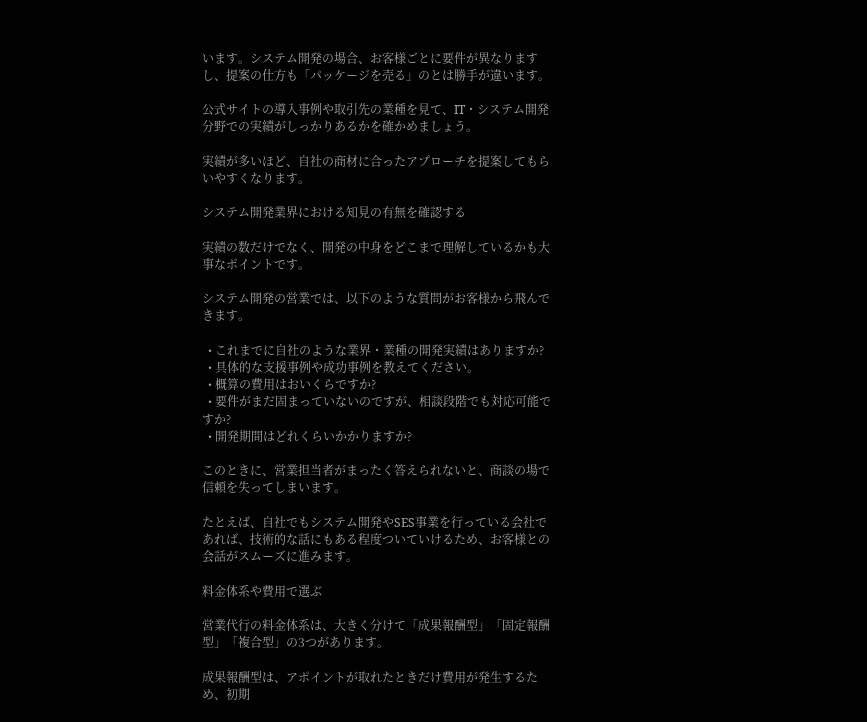います。システム開発の場合、お客様ごとに要件が異なりますし、提案の仕方も「パッケージを売る」のとは勝手が違います。

公式サイトの導入事例や取引先の業種を見て、IT・システム開発分野での実績がしっかりあるかを確かめましょう。

実績が多いほど、自社の商材に合ったアプローチを提案してもらいやすくなります。

システム開発業界における知見の有無を確認する

実績の数だけでなく、開発の中身をどこまで理解しているかも大事なポイントです。

システム開発の営業では、以下のような質問がお客様から飛んできます。

  • これまでに自社のような業界・業種の開発実績はありますか?
  • 具体的な支援事例や成功事例を教えてください。
  • 概算の費用はおいくらですか?
  • 要件がまだ固まっていないのですが、相談段階でも対応可能ですか?
  • 開発期間はどれくらいかかりますか?

このときに、営業担当者がまったく答えられないと、商談の場で信頼を失ってしまいます。

たとえば、自社でもシステム開発やSES事業を行っている会社であれば、技術的な話にもある程度ついていけるため、お客様との会話がスムーズに進みます。

料金体系や費用で選ぶ

営業代行の料金体系は、大きく分けて「成果報酬型」「固定報酬型」「複合型」の3つがあります。

成果報酬型は、アポイントが取れたときだけ費用が発生するため、初期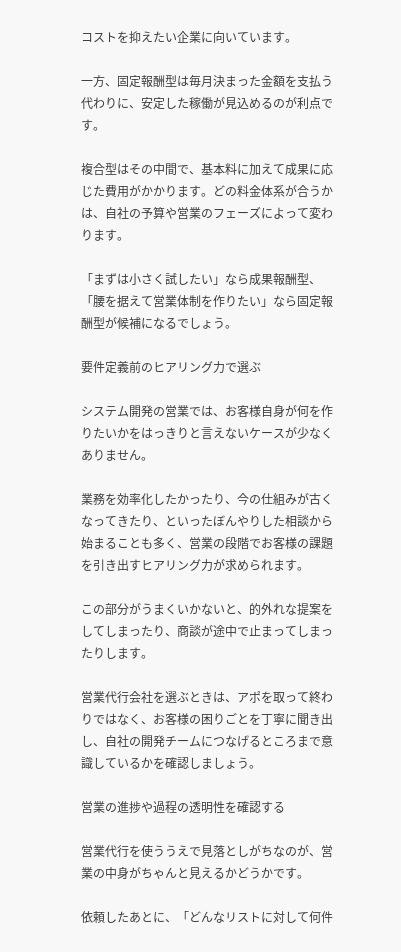コストを抑えたい企業に向いています。

一方、固定報酬型は毎月決まった金額を支払う代わりに、安定した稼働が見込めるのが利点です。

複合型はその中間で、基本料に加えて成果に応じた費用がかかります。どの料金体系が合うかは、自社の予算や営業のフェーズによって変わります。

「まずは小さく試したい」なら成果報酬型、「腰を据えて営業体制を作りたい」なら固定報酬型が候補になるでしょう。

要件定義前のヒアリング力で選ぶ

システム開発の営業では、お客様自身が何を作りたいかをはっきりと言えないケースが少なくありません。

業務を効率化したかったり、今の仕組みが古くなってきたり、といったぼんやりした相談から始まることも多く、営業の段階でお客様の課題を引き出すヒアリング力が求められます。

この部分がうまくいかないと、的外れな提案をしてしまったり、商談が途中で止まってしまったりします。

営業代行会社を選ぶときは、アポを取って終わりではなく、お客様の困りごとを丁寧に聞き出し、自社の開発チームにつなげるところまで意識しているかを確認しましょう。

営業の進捗や過程の透明性を確認する

営業代行を使ううえで見落としがちなのが、営業の中身がちゃんと見えるかどうかです。

依頼したあとに、「どんなリストに対して何件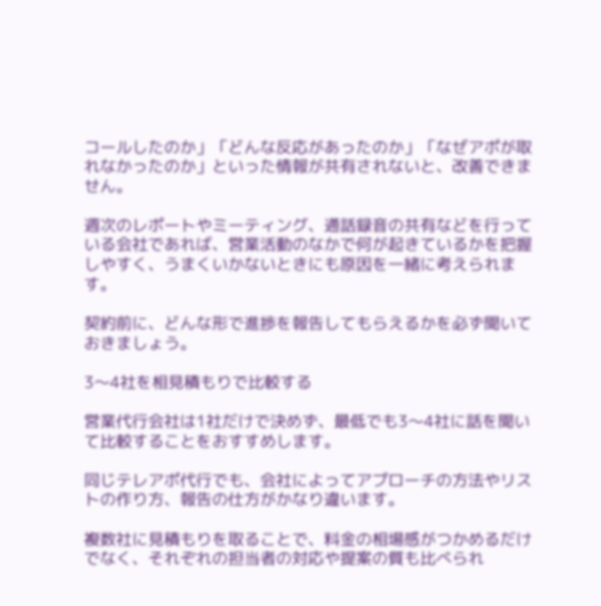コールしたのか」「どんな反応があったのか」「なぜアポが取れなかったのか」といった情報が共有されないと、改善できません。

週次のレポートやミーティング、通話録音の共有などを行っている会社であれば、営業活動のなかで何が起きているかを把握しやすく、うまくいかないときにも原因を一緒に考えられます。

契約前に、どんな形で進捗を報告してもらえるかを必ず聞いておきましょう。

3〜4社を相見積もりで比較する

営業代行会社は1社だけで決めず、最低でも3〜4社に話を聞いて比較することをおすすめします。

同じテレアポ代行でも、会社によってアプローチの方法やリストの作り方、報告の仕方がかなり違います。

複数社に見積もりを取ることで、料金の相場感がつかめるだけでなく、それぞれの担当者の対応や提案の質も比べられ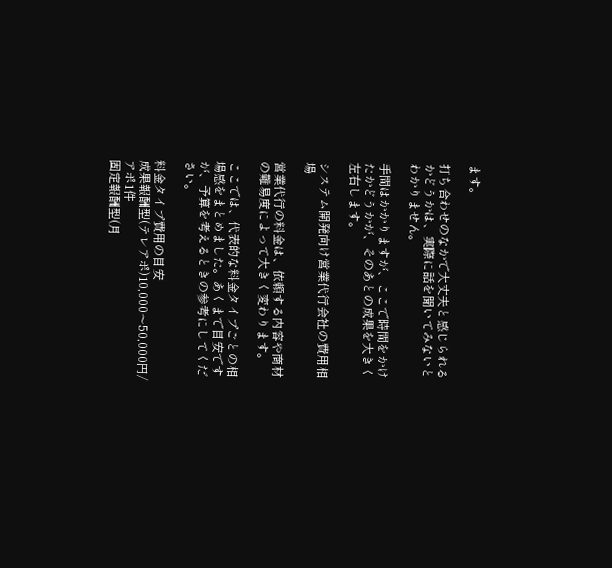ます。

打ち合わせのなかで大丈夫と感じられるかどうかは、実際に話を聞いてみないとわかりません。

手間はかかりますが、ここで時間をかけたかどうかが、そのあとの成果を大きく左右します。

システム開発向け営業代行会社の費用相場

営業代行の料金は、依頼する内容や商材の難易度によって大きく変わります。

ここでは、代表的な料金タイプごとの相場感をまとめました。あくまで目安ですが、予算を考えるときの参考にしてください。

料金タイプ費用の目安
成果報酬型(テレアポ)10,000〜50,000円/アポ1件
固定報酬型(月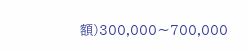額)300,000〜700,000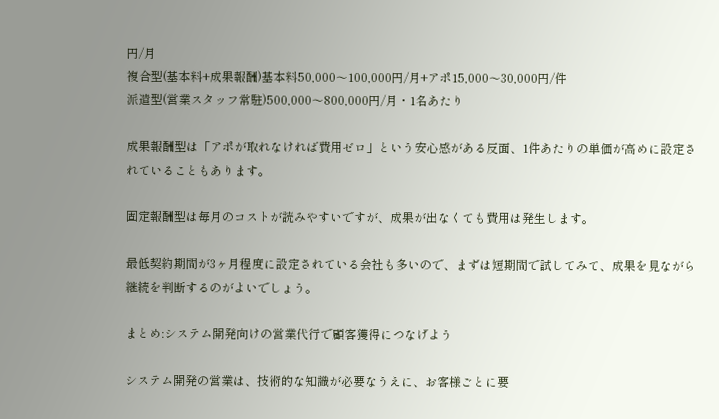円/月
複合型(基本料+成果報酬)基本料50,000〜100,000円/月+アポ15,000〜30,000円/件
派遣型(営業スタッフ常駐)500,000〜800,000円/月・1名あたり

成果報酬型は「アポが取れなければ費用ゼロ」という安心感がある反面、1件あたりの単価が高めに設定されていることもあります。

固定報酬型は毎月のコストが読みやすいですが、成果が出なくても費用は発生します。

最低契約期間が3ヶ月程度に設定されている会社も多いので、まずは短期間で試してみて、成果を見ながら継続を判断するのがよいでしょう。

まとめ:システム開発向けの営業代行で顧客獲得につなげよう

システム開発の営業は、技術的な知識が必要なうえに、お客様ごとに要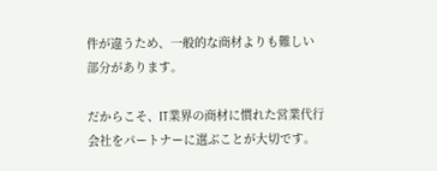件が違うため、一般的な商材よりも難しい部分があります。

だからこそ、IT業界の商材に慣れた営業代行会社をパートナーに選ぶことが大切です。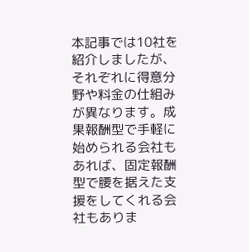本記事では10社を紹介しましたが、それぞれに得意分野や料金の仕組みが異なります。成果報酬型で手軽に始められる会社もあれば、固定報酬型で腰を据えた支援をしてくれる会社もありま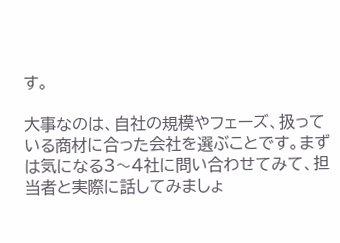す。

大事なのは、自社の規模やフェーズ、扱っている商材に合った会社を選ぶことです。まずは気になる3〜4社に問い合わせてみて、担当者と実際に話してみましょ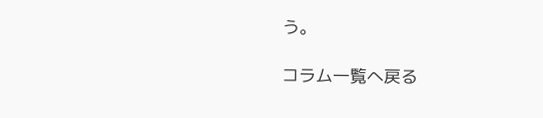う。

コラム一覧へ戻る